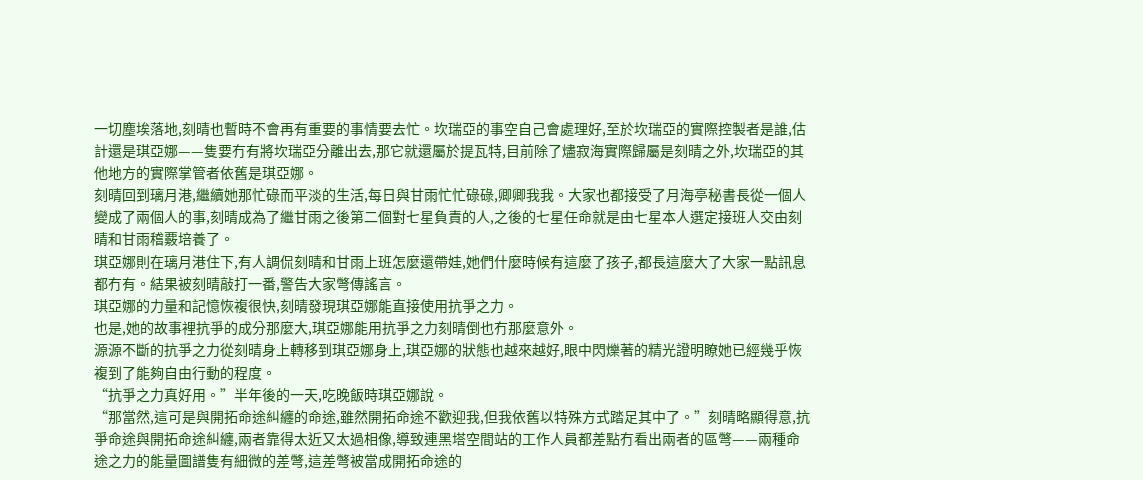一切塵埃落地,刻晴也暫時不會再有重要的事情要去忙。坎瑞亞的事空自己會處理好,至於坎瑞亞的實際控製者是誰,估計還是琪亞娜——隻要冇有將坎瑞亞分離出去,那它就還屬於提瓦特,目前除了燼寂海實際歸屬是刻晴之外,坎瑞亞的其他地方的實際掌管者依舊是琪亞娜。
刻晴回到璃月港,繼續她那忙碌而平淡的生活,每日與甘雨忙忙碌碌,卿卿我我。大家也都接受了月海亭秘書長從一個人變成了兩個人的事,刻晴成為了繼甘雨之後第二個對七星負責的人,之後的七星任命就是由七星本人選定接班人交由刻晴和甘雨稽覈培養了。
琪亞娜則在璃月港住下,有人調侃刻晴和甘雨上班怎麼還帶娃,她們什麼時候有這麼了孩子,都長這麼大了大家一點訊息都冇有。結果被刻晴敲打一番,警告大家彆傳謠言。
琪亞娜的力量和記憶恢複很快,刻晴發現琪亞娜能直接使用抗爭之力。
也是,她的故事裡抗爭的成分那麼大,琪亞娜能用抗爭之力刻晴倒也冇那麼意外。
源源不斷的抗爭之力從刻晴身上轉移到琪亞娜身上,琪亞娜的狀態也越來越好,眼中閃爍著的精光證明瞭她已經幾乎恢複到了能夠自由行動的程度。
“抗爭之力真好用。”半年後的一天,吃晚飯時琪亞娜說。
“那當然,這可是與開拓命途糾纏的命途,雖然開拓命途不歡迎我,但我依舊以特殊方式踏足其中了。”刻晴略顯得意,抗爭命途與開拓命途糾纏,兩者靠得太近又太過相像,導致連黑塔空間站的工作人員都差點冇看出兩者的區彆——兩種命途之力的能量圖譜隻有細微的差彆,這差彆被當成開拓命途的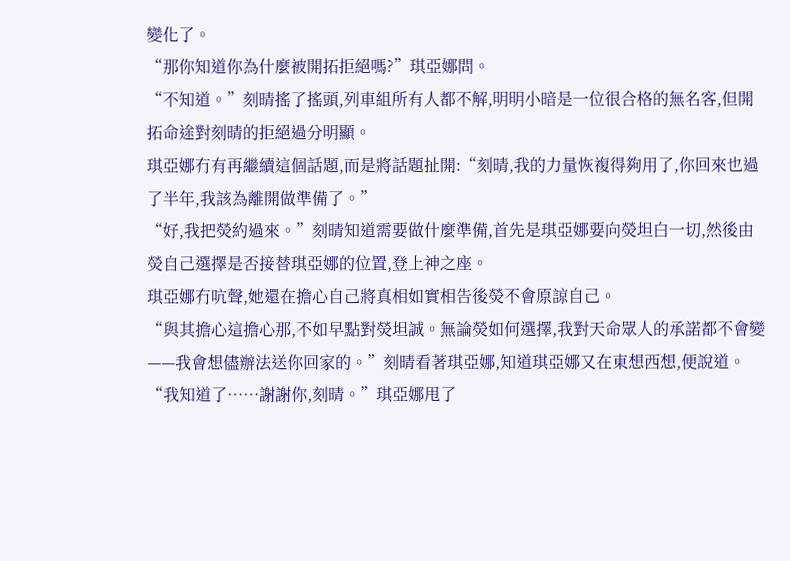變化了。
“那你知道你為什麼被開拓拒絕嗎?”琪亞娜問。
“不知道。”刻晴搖了搖頭,列車組所有人都不解,明明小暗是一位很合格的無名客,但開拓命途對刻晴的拒絕過分明顯。
琪亞娜冇有再繼續這個話題,而是將話題扯開:“刻晴,我的力量恢複得夠用了,你回來也過了半年,我該為離開做準備了。”
“好,我把熒約過來。”刻晴知道需要做什麼準備,首先是琪亞娜要向熒坦白一切,然後由熒自己選擇是否接替琪亞娜的位置,登上神之座。
琪亞娜冇吭聲,她還在擔心自己將真相如實相告後熒不會原諒自己。
“與其擔心這擔心那,不如早點對熒坦誠。無論熒如何選擇,我對天命眾人的承諾都不會變——我會想儘辦法送你回家的。”刻晴看著琪亞娜,知道琪亞娜又在東想西想,便說道。
“我知道了……謝謝你,刻晴。”琪亞娜甩了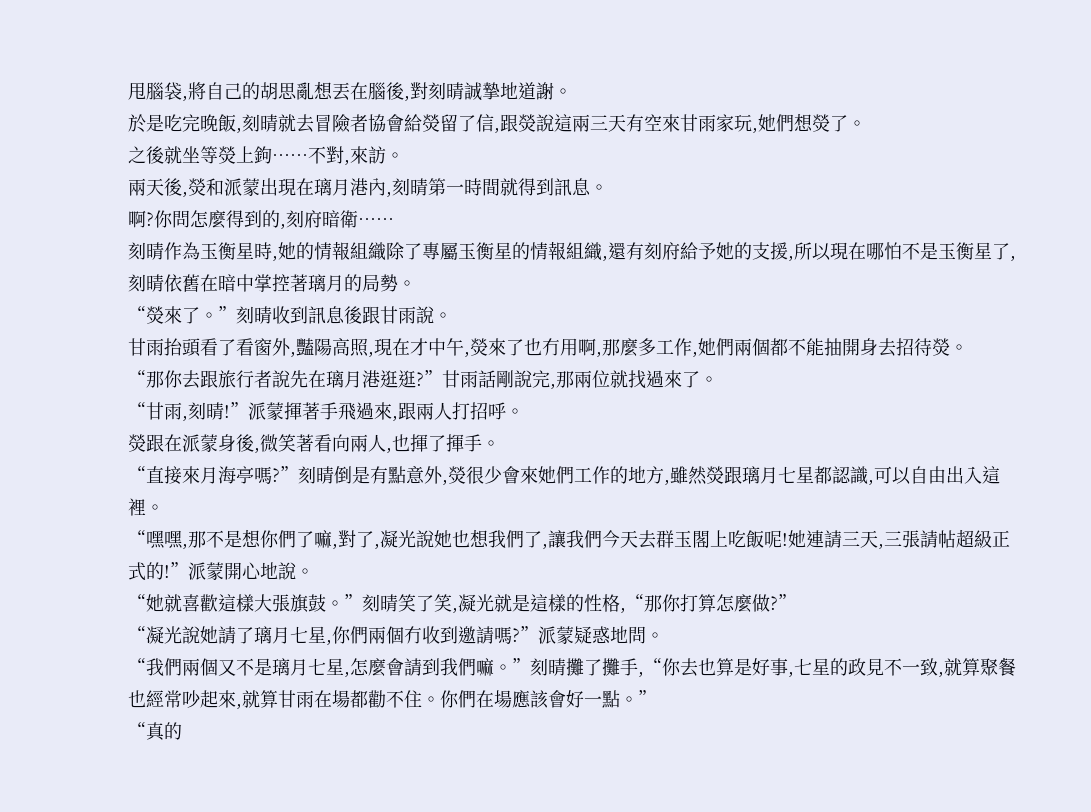甩腦袋,將自己的胡思亂想丟在腦後,對刻晴誠摯地道謝。
於是吃完晚飯,刻晴就去冒險者協會給熒留了信,跟熒說這兩三天有空來甘雨家玩,她們想熒了。
之後就坐等熒上鉤……不對,來訪。
兩天後,熒和派蒙出現在璃月港內,刻晴第一時間就得到訊息。
啊?你問怎麼得到的,刻府暗衛……
刻晴作為玉衡星時,她的情報組織除了專屬玉衡星的情報組織,還有刻府給予她的支援,所以現在哪怕不是玉衡星了,刻晴依舊在暗中掌控著璃月的局勢。
“熒來了。”刻晴收到訊息後跟甘雨說。
甘雨抬頭看了看窗外,豔陽高照,現在才中午,熒來了也冇用啊,那麼多工作,她們兩個都不能抽開身去招待熒。
“那你去跟旅行者說先在璃月港逛逛?”甘雨話剛說完,那兩位就找過來了。
“甘雨,刻晴!”派蒙揮著手飛過來,跟兩人打招呼。
熒跟在派蒙身後,微笑著看向兩人,也揮了揮手。
“直接來月海亭嗎?”刻晴倒是有點意外,熒很少會來她們工作的地方,雖然熒跟璃月七星都認識,可以自由出入這裡。
“嘿嘿,那不是想你們了嘛,對了,凝光說她也想我們了,讓我們今天去群玉閣上吃飯呢!她連請三天,三張請帖超級正式的!”派蒙開心地說。
“她就喜歡這樣大張旗鼓。”刻晴笑了笑,凝光就是這樣的性格,“那你打算怎麼做?”
“凝光說她請了璃月七星,你們兩個冇收到邀請嗎?”派蒙疑惑地問。
“我們兩個又不是璃月七星,怎麼會請到我們嘛。”刻晴攤了攤手,“你去也算是好事,七星的政見不一致,就算聚餐也經常吵起來,就算甘雨在場都勸不住。你們在場應該會好一點。”
“真的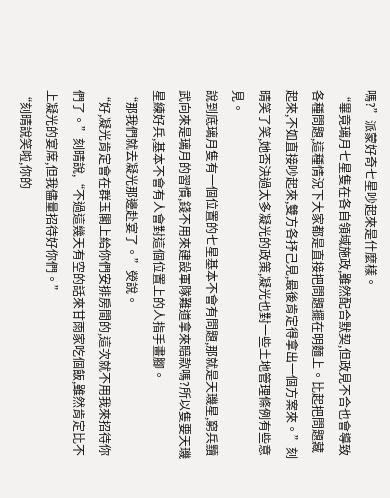嗎?”派蒙好奇七星吵起來是什麼樣。
“畢竟璃月七星隻在各自領域施政,雖然配合默契,但政見不合也會導致各種問題,這種情況下大家都是直接把問題擺在明麵上。比起把問題藏起來,不如直接吵起來,雙方各抒己見,最後肯定得拿出一個方案來。”刻晴笑了笑,她否決過太多凝光的政策,凝光也對一些土地管理條例有些意見。
說到底璃月隻有一個位置的七星基本不會有問題,那就是天璣星,窮兵黷武向來是璃月的習慣,錢不用來建設軍隊難道拿來賠款嗎?所以隻要天璣星練好兵,基本不會有人會對這個位置上的人指手畫腳。
“那我們就去凝光那邊赴宴了。”熒說。
“好,凝光肯定會在群玉閣上給你們安排房間的,這次就不用我來招待你們了。”刻晴說,“不過這幾天有空的話來甘雨家吃個飯,雖然肯定比不上凝光的宴席,但我儘量招待好你們。”
“刻晴說笑啦,你的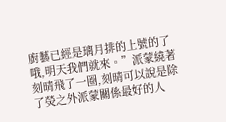廚藝已經是璃月排的上號的了哦,明天我們就來。”派蒙繞著刻晴飛了一圈,刻晴可以說是除了熒之外派蒙關係最好的人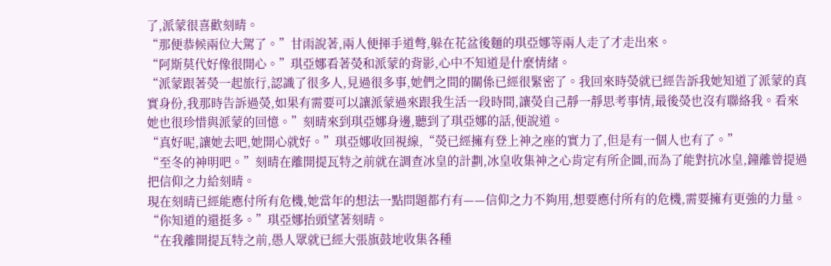了,派蒙很喜歡刻晴。
“那便恭候兩位大駕了。”甘雨說著,兩人便揮手道彆,躲在花盆後麵的琪亞娜等兩人走了才走出來。
“阿斯莫代好像很開心。”琪亞娜看著熒和派蒙的背影,心中不知道是什麼情緒。
“派蒙跟著熒一起旅行,認識了很多人,見過很多事,她們之間的關係已經很緊密了。我回來時熒就已經告訴我她知道了派蒙的真實身份,我那時告訴過熒,如果有需要可以讓派蒙過來跟我生活一段時間,讓熒自己靜一靜思考事情,最後熒也沒有聯絡我。看來她也很珍惜與派蒙的回憶。”刻晴來到琪亞娜身邊,聽到了琪亞娜的話,便說道。
“真好呢,讓她去吧,她開心就好。”琪亞娜收回視線,“熒已經擁有登上神之座的實力了,但是有一個人也有了。”
“至冬的神明吧。”刻晴在離開提瓦特之前就在調查冰皇的計劃,冰皇收集神之心肯定有所企圖,而為了能對抗冰皇,鐘離曾提過把信仰之力給刻晴。
現在刻晴已經能應付所有危機,她當年的想法一點問題都冇有——信仰之力不夠用,想要應付所有的危機,需要擁有更強的力量。
“你知道的還挺多。”琪亞娜抬頭望著刻晴。
“在我離開提瓦特之前,愚人眾就已經大張旗鼓地收集各種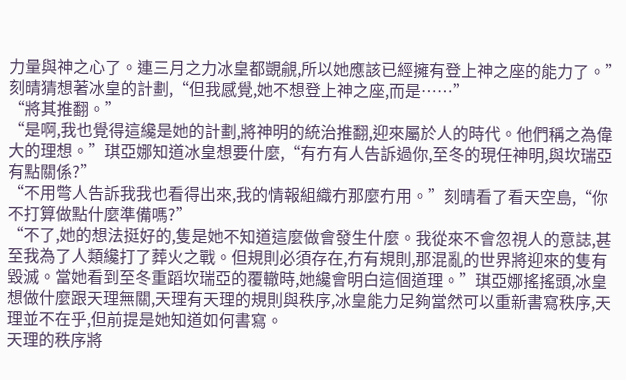力量與神之心了。連三月之力冰皇都覬覦,所以她應該已經擁有登上神之座的能力了。”刻晴猜想著冰皇的計劃,“但我感覺,她不想登上神之座,而是……”
“將其推翻。”
“是啊,我也覺得這纔是她的計劃,將神明的統治推翻,迎來屬於人的時代。他們稱之為偉大的理想。”琪亞娜知道冰皇想要什麼,“有冇有人告訴過你,至冬的現任神明,與坎瑞亞有點關係?”
“不用彆人告訴我我也看得出來,我的情報組織冇那麼冇用。”刻晴看了看天空島,“你不打算做點什麼準備嗎?”
“不了,她的想法挺好的,隻是她不知道這麼做會發生什麼。我從來不會忽視人的意誌,甚至我為了人類纔打了葬火之戰。但規則必須存在,冇有規則,那混亂的世界將迎來的隻有毀滅。當她看到至冬重蹈坎瑞亞的覆轍時,她纔會明白這個道理。”琪亞娜搖搖頭,冰皇想做什麼跟天理無關,天理有天理的規則與秩序,冰皇能力足夠當然可以重新書寫秩序,天理並不在乎,但前提是她知道如何書寫。
天理的秩序將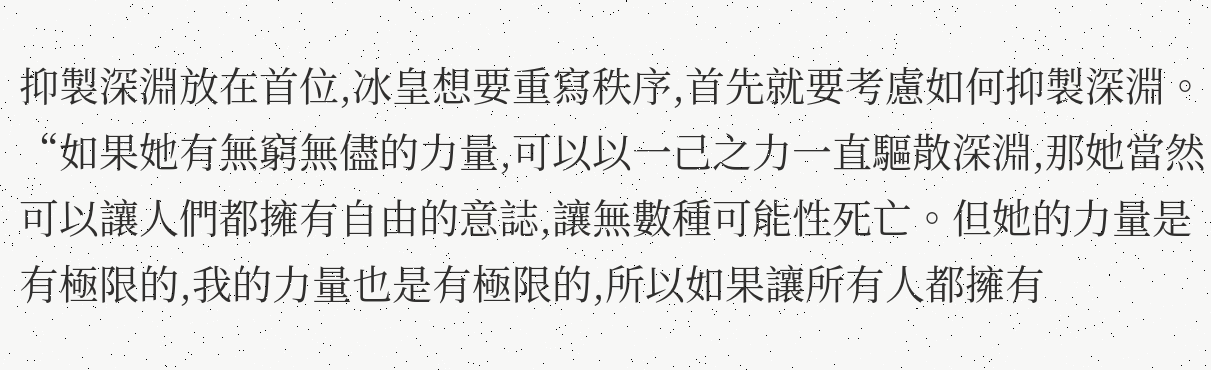抑製深淵放在首位,冰皇想要重寫秩序,首先就要考慮如何抑製深淵。
“如果她有無窮無儘的力量,可以以一己之力一直驅散深淵,那她當然可以讓人們都擁有自由的意誌,讓無數種可能性死亡。但她的力量是有極限的,我的力量也是有極限的,所以如果讓所有人都擁有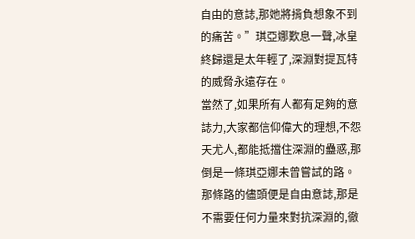自由的意誌,那她將揹負想象不到的痛苦。”琪亞娜歎息一聲,冰皇終歸還是太年輕了,深淵對提瓦特的威脅永遠存在。
當然了,如果所有人都有足夠的意誌力,大家都信仰偉大的理想,不怨天尤人,都能抵擋住深淵的蠱惑,那倒是一條琪亞娜未曾嘗試的路。
那條路的儘頭便是自由意誌,那是不需要任何力量來對抗深淵的,徹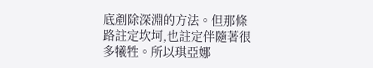底剷除深淵的方法。但那條路註定坎坷,也註定伴隨著很多犧牲。所以琪亞娜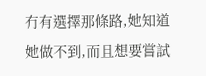冇有選擇那條路,她知道她做不到,而且想要嘗試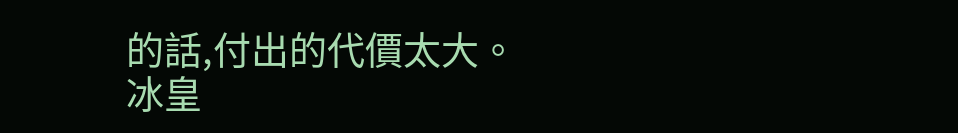的話,付出的代價太大。
冰皇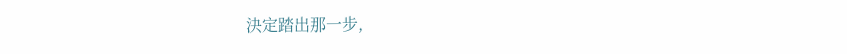決定踏出那一步,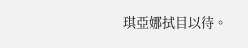琪亞娜拭目以待。